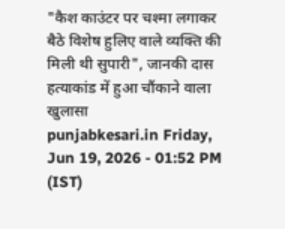"कैश काउंटर पर चश्मा लगाकर बैठे विशेष हुलिए वाले व्यक्ति की मिली थी सुपारी", जानकी दास हत्याकांड में हुआ चौंकाने वाला खुलासा
punjabkesari.in Friday, Jun 19, 2026 - 01:52 PM (IST)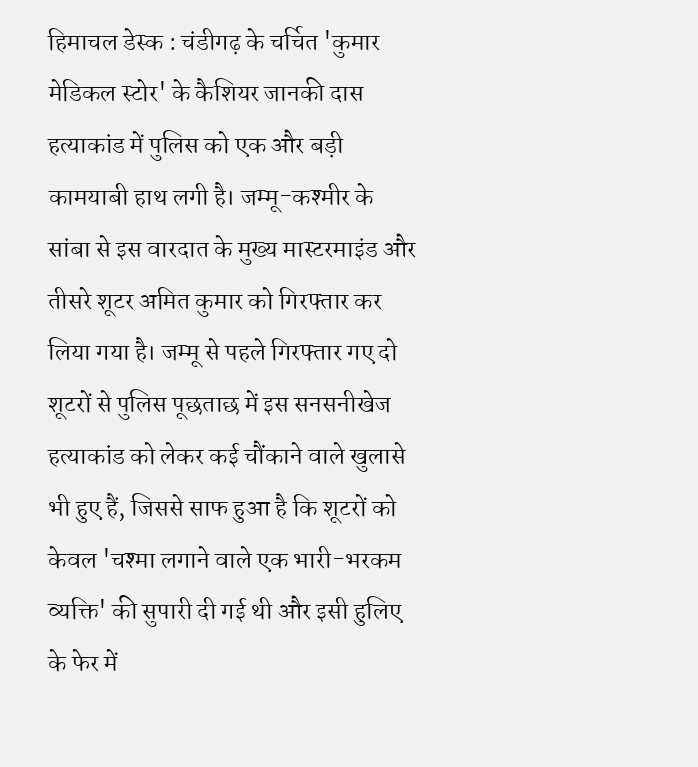हिमाचल डेस्क : चंडीगढ़ के चर्चित 'कुमार मेडिकल स्टोर' के कैशियर जानकी दास हत्याकांड में पुलिस को एक और बड़ी कामयाबी हाथ लगी है। जम्मू-कश्मीर के सांबा से इस वारदात के मुख्य मास्टरमाइंड और तीसरे शूटर अमित कुमार को गिरफ्तार कर लिया गया है। जम्मू से पहले गिरफ्तार गए दो शूटरों से पुलिस पूछताछ में इस सनसनीखेज हत्याकांड को लेकर कई चौंकाने वाले खुलासे भी हुए हैं, जिससे साफ हुआ है कि शूटरों को केवल 'चश्मा लगाने वाले एक भारी-भरकम व्यक्ति' की सुपारी दी गई थी और इसी हुलिए के फेर में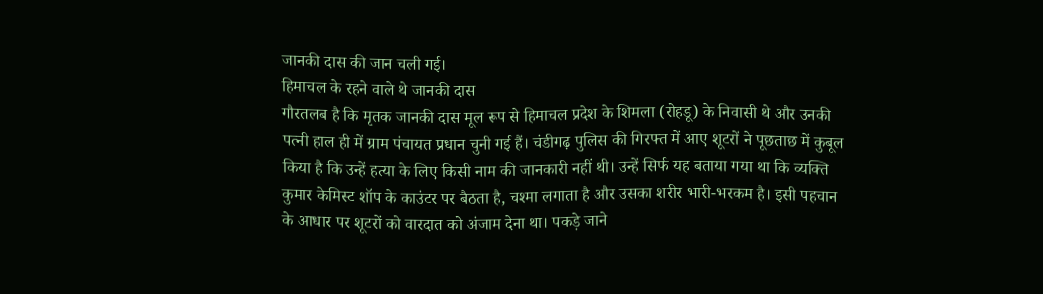जानकी दास की जान चली गई।
हिमाचल के रहने वाले थे जानकी दास
गौरतलब है कि मृतक जानकी दास मूल रूप से हिमाचल प्रदेश के शिमला (रोहडू) के निवासी थे और उनकी पत्नी हाल ही में ग्राम पंचायत प्रधान चुनी गई हैं। चंडीगढ़ पुलिस की गिरफ्त में आए शूटरों ने पूछताछ में कुबूल किया है कि उन्हें हत्या के लिए किसी नाम की जानकारी नहीं थी। उन्हें सिर्फ यह बताया गया था कि व्यक्ति कुमार केमिस्ट शॉप के काउंटर पर बैठता है, चश्मा लगाता है और उसका शरीर भारी-भरकम है। इसी पहचान के आधार पर शूटरों को वारदात को अंजाम देना था। पकड़े जाने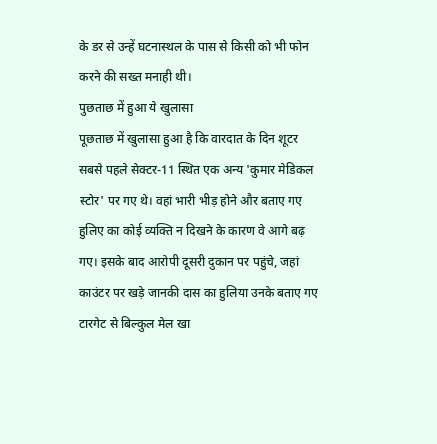के डर से उन्हें घटनास्थल के पास से किसी को भी फोन करने की सख्त मनाही थी।
पुछताछ में हुआ ये खुलासा
पूछताछ में खुलासा हुआ है कि वारदात के दिन शूटर सबसे पहले सेक्टर-11 स्थित एक अन्य 'कुमार मेडिकल स्टोर' पर गए थे। वहां भारी भीड़ होने और बताए गए हुलिए का कोई व्यक्ति न दिखने के कारण वे आगे बढ़ गए। इसके बाद आरोपी दूसरी दुकान पर पहुंचे, जहां काउंटर पर खड़े जानकी दास का हुलिया उनके बताए गए टारगेट से बिल्कुल मेल खा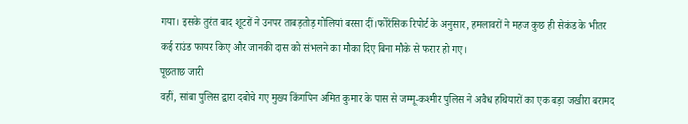गया। इसके तुरंत बाद शूटरों ने उनपर ताबड़तोड़ गोलियां बरसा दीं।फोरेंसिक रिपोर्ट के अनुसार, हमलावरों ने महज कुछ ही सेकंड के भीतर कई राउंड फायर किए और जानकी दास को संभलने का मौका दिए बिना मौके से फरार हो गए।
पूछताछ जारी
वहीं, सांबा पुलिस द्वारा दबोचे गए मुख्य किंगपिन अमित कुमार के पास से जम्मू-कश्मीर पुलिस ने अवैध हथियारों का एक बड़ा जखीरा बरामद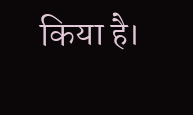किया है।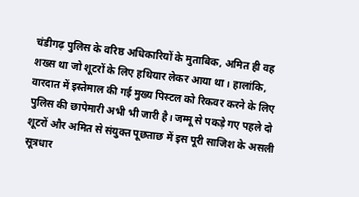चंडीगढ़ पुलिस के वरिष्ठ अधिकारियों के मुताबिक, अमित ही वह शख्स था जो शूटरों के लिए हथियार लेकर आया था। हालांकि, वारदात में इस्तेमाल की गई मुख्य पिस्टल को रिकवर करने के लिए पुलिस की छापेमारी अभी भी जारी है। जम्मू से पकड़े गए पहले दो शूटरों और अमित से संयुक्त पूछताछ में इस पूरी साजिश के असली सूत्रधार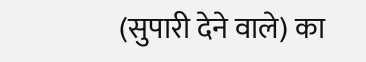(सुपारी देने वाले) का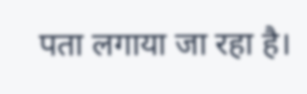पता लगाया जा रहा है।